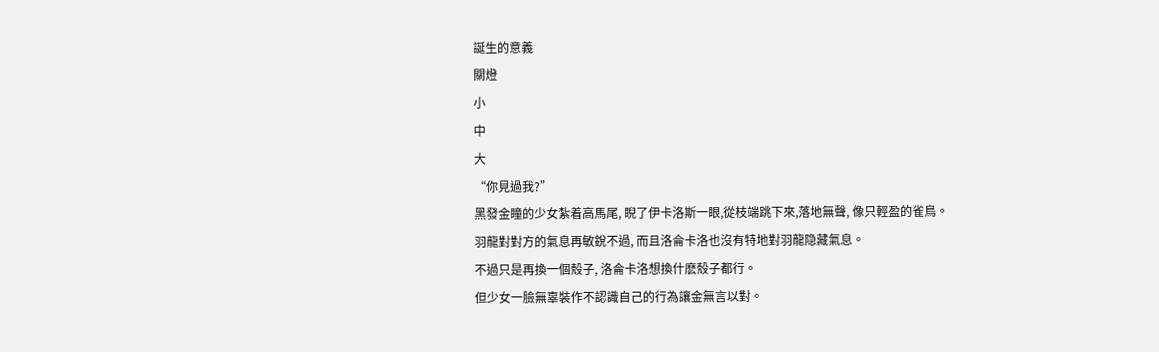誕生的意義
關燈
小
中
大
“你見過我?”
黑發金瞳的少女紮着高馬尾, 睨了伊卡洛斯一眼,從枝端跳下來,落地無聲, 像只輕盈的雀鳥。
羽龍對對方的氣息再敏銳不過, 而且洛侖卡洛也沒有特地對羽龍隐藏氣息。
不過只是再換一個殼子, 洛侖卡洛想換什麽殼子都行。
但少女一臉無辜裝作不認識自己的行為讓金無言以對。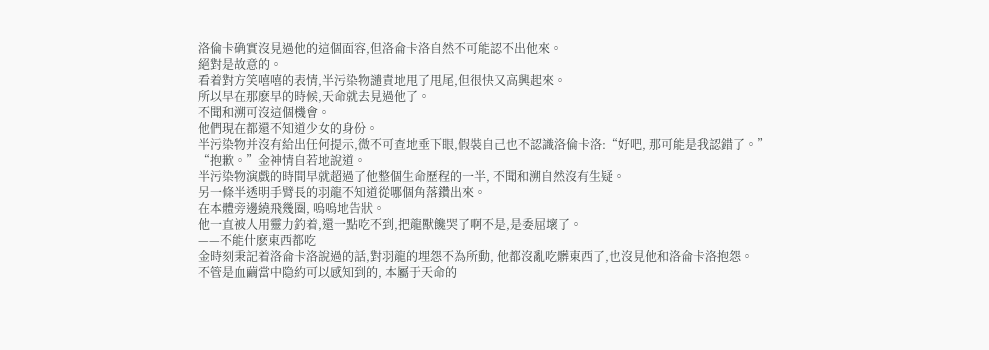洛倫卡确實沒見過他的這個面容,但洛侖卡洛自然不可能認不出他來。
絕對是故意的。
看着對方笑嘻嘻的表情,半污染物譴責地甩了甩尾,但很快又高興起來。
所以早在那麽早的時候,天命就去見過他了。
不聞和溯可沒這個機會。
他們現在都還不知道少女的身份。
半污染物并沒有給出任何提示,微不可查地垂下眼,假裝自己也不認識洛倫卡洛:“好吧, 那可能是我認錯了。”
“抱歉。”金神情自若地說道。
半污染物演戲的時間早就超過了他整個生命歷程的一半, 不聞和溯自然沒有生疑。
另一條半透明手臂長的羽龍不知道從哪個角落鑽出來。
在本體旁邊繞飛幾圈, 嗚嗚地告狀。
他一直被人用靈力釣着,還一點吃不到,把龍獸饞哭了啊不是,是委屈壞了。
——不能什麽東西都吃
金時刻秉記着洛侖卡洛說過的話,對羽龍的埋怨不為所動, 他都沒亂吃髒東西了,也沒見他和洛侖卡洛抱怨。
不管是血繭當中隐約可以感知到的, 本屬于天命的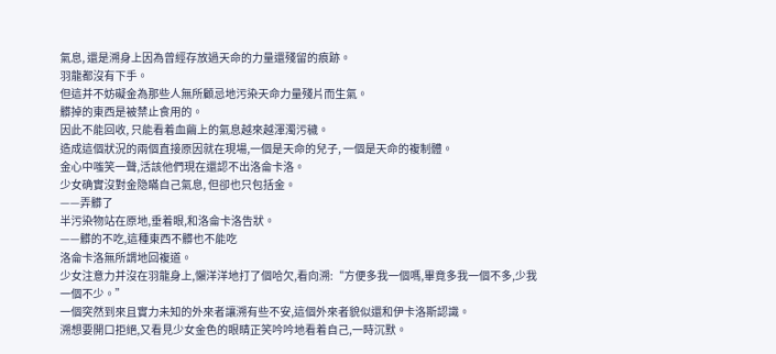氣息, 還是溯身上因為曾經存放過天命的力量還殘留的痕跡。
羽龍都沒有下手。
但這并不妨礙金為那些人無所顧忌地污染天命力量殘片而生氣。
髒掉的東西是被禁止食用的。
因此不能回收, 只能看着血繭上的氣息越來越渾濁污穢。
造成這個狀況的兩個直接原因就在現場,一個是天命的兒子, 一個是天命的複制體。
金心中嗤笑一聲,活該他們現在還認不出洛侖卡洛。
少女确實沒對金隐瞞自己氣息, 但卻也只包括金。
——弄髒了
半污染物站在原地,垂着眼,和洛侖卡洛告狀。
——髒的不吃,這種東西不髒也不能吃
洛侖卡洛無所謂地回複道。
少女注意力并沒在羽龍身上,懶洋洋地打了個哈欠,看向溯:“方便多我一個嗎,畢竟多我一個不多,少我一個不少。”
一個突然到來且實力未知的外來者讓溯有些不安,這個外來者貌似還和伊卡洛斯認識。
溯想要開口拒絕,又看見少女金色的眼睛正笑吟吟地看着自己,一時沉默。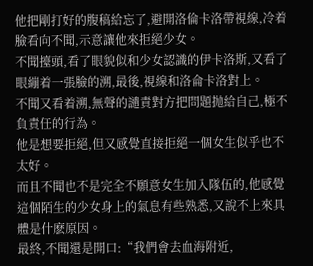他把剛打好的腹稿給忘了,避開洛倫卡洛帶視線,冷着臉看向不聞,示意讓他來拒絕少女。
不聞擡頭,看了眼貌似和少女認識的伊卡洛斯,又看了眼繃着一張臉的溯,最後,視線和洛侖卡洛對上。
不聞又看着溯,無聲的譴責對方把問題抛給自己,極不負責任的行為。
他是想要拒絕,但又感覺直接拒絕一個女生似乎也不太好。
而且不聞也不是完全不願意女生加入隊伍的,他感覺這個陌生的少女身上的氣息有些熟悉,又說不上來具體是什麽原因。
最終,不聞還是開口:“我們會去血海附近,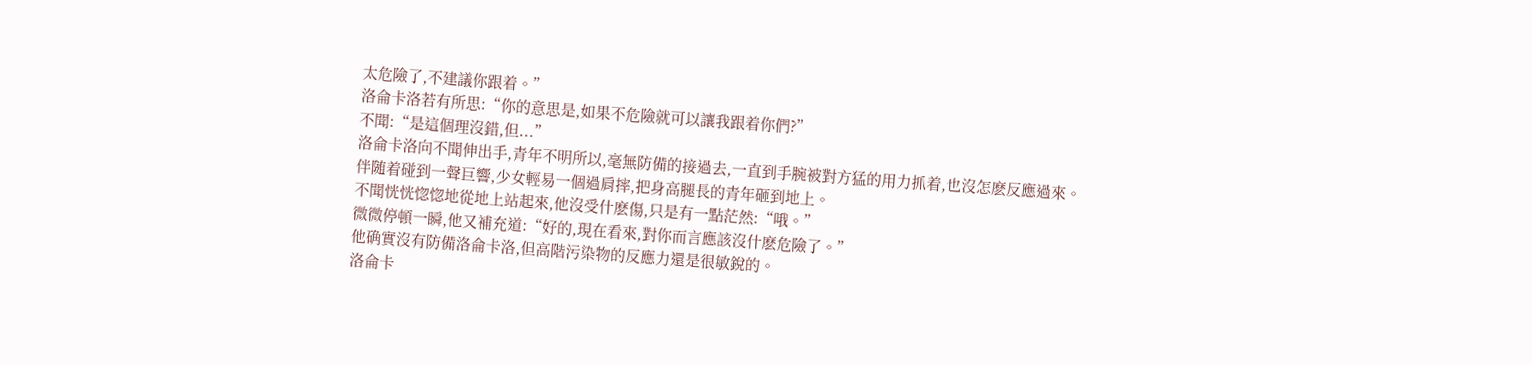太危險了,不建議你跟着。”
洛侖卡洛若有所思:“你的意思是,如果不危險就可以讓我跟着你們?”
不聞:“是這個理沒錯,但...”
洛侖卡洛向不聞伸出手,青年不明所以,毫無防備的接過去,一直到手腕被對方猛的用力抓着,也沒怎麽反應過來。
伴随着碰到一聲巨響,少女輕易一個過肩摔,把身高腿長的青年砸到地上。
不聞恍恍惚惚地從地上站起來,他沒受什麽傷,只是有一點茫然:“哦。”
微微停頓一瞬,他又補充道:“好的,現在看來,對你而言應該沒什麽危險了。”
他确實沒有防備洛侖卡洛,但高階污染物的反應力還是很敏銳的。
洛侖卡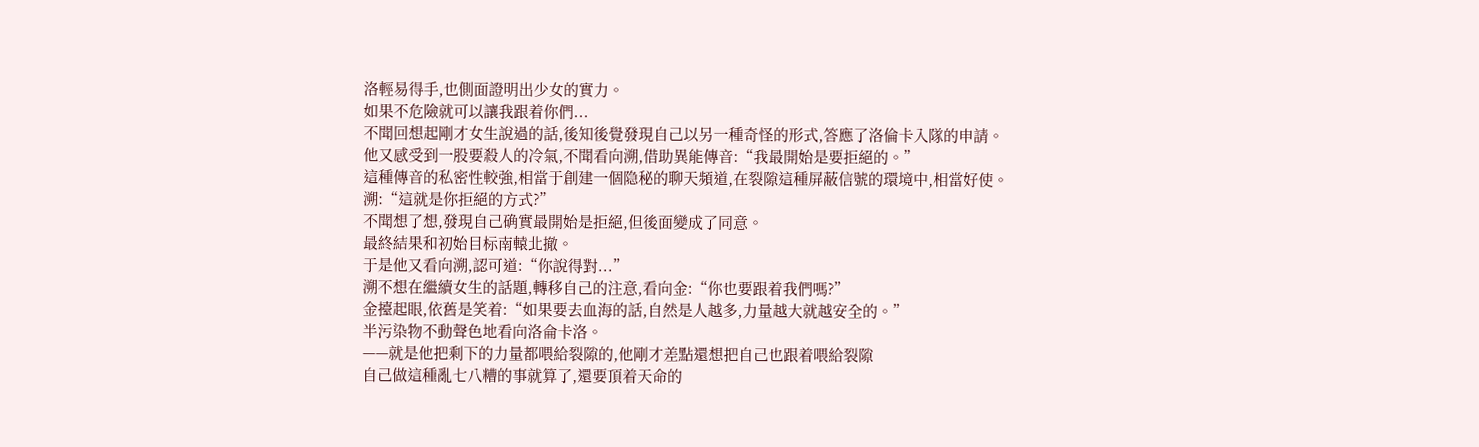洛輕易得手,也側面證明出少女的實力。
如果不危險就可以讓我跟着你們...
不聞回想起剛才女生說過的話,後知後覺發現自己以另一種奇怪的形式,答應了洛倫卡入隊的申請。
他又感受到一股要殺人的冷氣,不聞看向溯,借助異能傳音:“我最開始是要拒絕的。”
這種傳音的私密性較強,相當于創建一個隐秘的聊天頻道,在裂隙這種屏蔽信號的環境中,相當好使。
溯:“這就是你拒絕的方式?”
不聞想了想,發現自己确實最開始是拒絕,但後面變成了同意。
最終結果和初始目标南轅北撤。
于是他又看向溯,認可道:“你說得對...”
溯不想在繼續女生的話題,轉移自己的注意,看向金:“你也要跟着我們嗎?”
金擡起眼,依舊是笑着:“如果要去血海的話,自然是人越多,力量越大就越安全的。”
半污染物不動聲色地看向洛侖卡洛。
——就是他把剩下的力量都喂給裂隙的,他剛才差點還想把自己也跟着喂給裂隙
自己做這種亂七八糟的事就算了,還要頂着天命的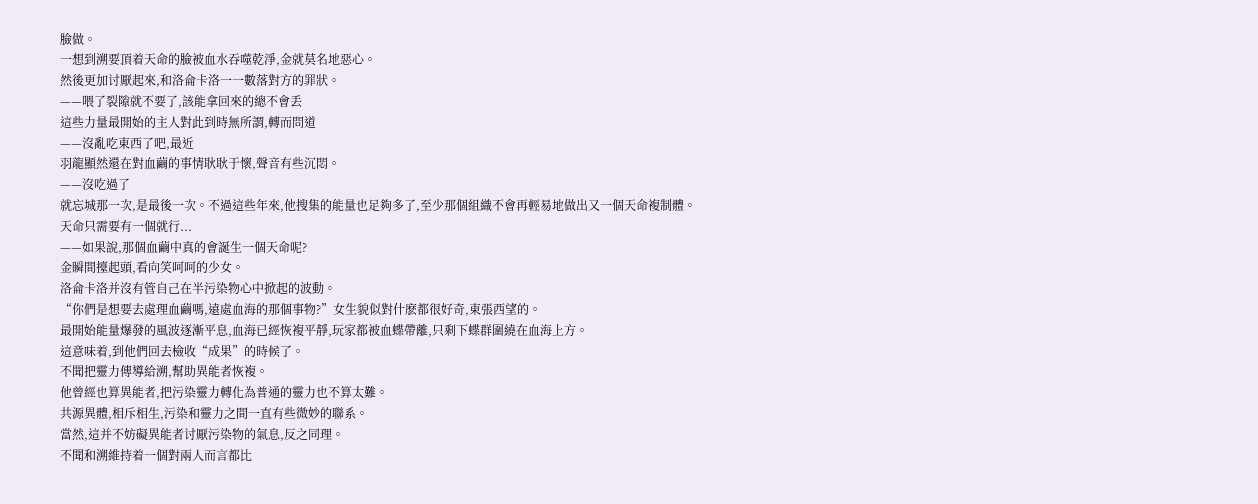臉做。
一想到溯要頂着天命的臉被血水吞噬乾淨,金就莫名地惡心。
然後更加讨厭起來,和洛侖卡洛一一數落對方的罪狀。
——喂了裂隙就不要了,該能拿回來的總不會丢
這些力量最開始的主人對此到時無所謂,轉而問道
——沒亂吃東西了吧,最近
羽龍顯然還在對血繭的事情耿耿于懷,聲音有些沉悶。
——沒吃過了
就忘城那一次,是最後一次。不過這些年來,他搜集的能量也足夠多了,至少那個組織不會再輕易地做出又一個天命複制體。
天命只需要有一個就行...
——如果說,那個血繭中真的會誕生一個天命呢?
金瞬間擡起頭,看向笑呵呵的少女。
洛侖卡洛并沒有管自己在半污染物心中掀起的波動。
“你們是想要去處理血繭嗎,遠處血海的那個事物?”女生貌似對什麽都很好奇,東張西望的。
最開始能量爆發的風波逐漸平息,血海已經恢複平靜,玩家都被血蝶帶離,只剩下蝶群圍繞在血海上方。
這意味着,到他們回去檢收“成果”的時候了。
不聞把靈力傳導給溯,幫助異能者恢複。
他曾經也算異能者,把污染靈力轉化為普通的靈力也不算太難。
共源異體,相斥相生,污染和靈力之間一直有些微妙的聯系。
當然,這并不妨礙異能者讨厭污染物的氣息,反之同理。
不聞和溯維持着一個對兩人而言都比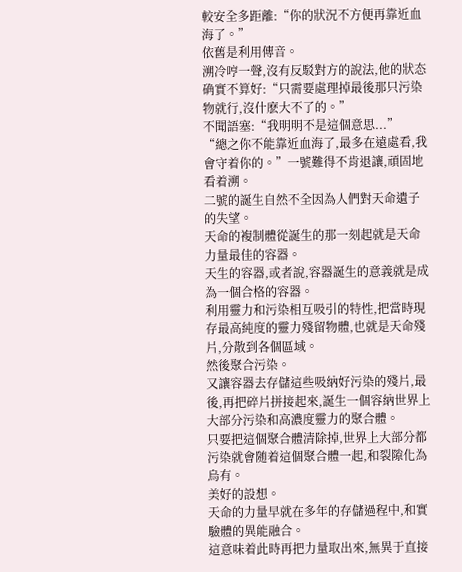較安全多距離:“你的狀況不方便再靠近血海了。”
依舊是利用傳音。
溯冷哼一聲,沒有反駁對方的說法,他的狀态确實不算好:“只需要處理掉最後那只污染物就行,沒什麽大不了的。”
不聞語塞:“我明明不是這個意思...”
“總之你不能靠近血海了,最多在遠處看,我會守着你的。”一號難得不肯退讓,頑固地看着溯。
二號的誕生自然不全因為人們對天命遺子的失望。
天命的複制體從誕生的那一刻起就是天命力量最佳的容器。
天生的容器,或者說,容器誕生的意義就是成為一個合格的容器。
利用靈力和污染相互吸引的特性,把當時現存最高純度的靈力殘留物體,也就是天命殘片,分散到各個區域。
然後聚合污染。
又讓容器去存儲這些吸納好污染的殘片,最後,再把碎片拼接起來,誕生一個容納世界上大部分污染和高濃度靈力的聚合體。
只要把這個聚合體清除掉,世界上大部分都污染就會随着這個聚合體一起,和裂隙化為烏有。
美好的設想。
天命的力量早就在多年的存儲過程中,和實驗體的異能融合。
這意味着此時再把力量取出來,無異于直接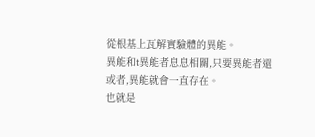從根基上瓦解實驗體的異能。
異能和t異能者息息相關,只要異能者還或者,異能就會一直存在。
也就是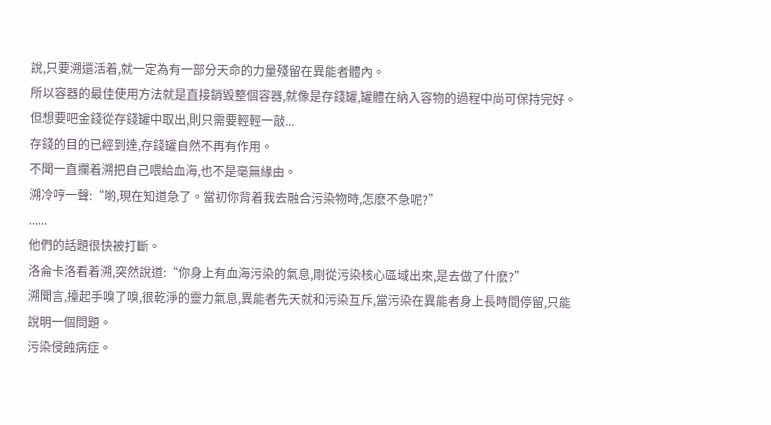說,只要溯還活着,就一定為有一部分天命的力量殘留在異能者體內。
所以容器的最佳使用方法就是直接銷毀整個容器,就像是存錢罐,罐體在納入容物的過程中尚可保持完好。
但想要吧金錢從存錢罐中取出,則只需要輕輕一敲...
存錢的目的已經到達,存錢罐自然不再有作用。
不聞一直攔着溯把自己喂給血海,也不是毫無緣由。
溯冷哼一聲:“喲,現在知道急了。當初你背着我去融合污染物時,怎麽不急呢?”
......
他們的話題很快被打斷。
洛侖卡洛看着溯,突然說道:“你身上有血海污染的氣息,剛從污染核心區域出來,是去做了什麽?”
溯聞言,擡起手嗅了嗅,很乾淨的靈力氣息,異能者先天就和污染互斥,當污染在異能者身上長時間停留,只能說明一個問題。
污染侵蝕病症。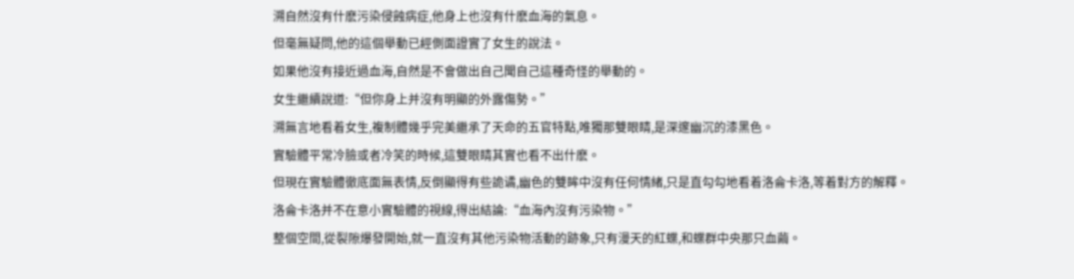溯自然沒有什麽污染侵蝕病症,他身上也沒有什麽血海的氣息。
但毫無疑問,他的這個舉動已經側面證實了女生的說法。
如果他沒有接近過血海,自然是不會做出自己聞自己這種奇怪的舉動的。
女生繼續說道:“但你身上并沒有明顯的外露傷勢。”
溯無言地看着女生,複制體幾乎完美繼承了天命的五官特點,唯獨那雙眼睛,是深邃幽沉的漆黑色。
實驗體平常冷臉或者冷笑的時候,這雙眼睛其實也看不出什麽。
但現在實驗體徹底面無表情,反倒顯得有些詭谲,幽色的雙眸中沒有任何情緒,只是直勾勾地看着洛侖卡洛,等着對方的解釋。
洛侖卡洛并不在意小實驗體的視線,得出結論:“血海內沒有污染物。”
整個空間,從裂隙爆發開始,就一直沒有其他污染物活動的跡象,只有漫天的紅蝶,和蝶群中央那只血繭。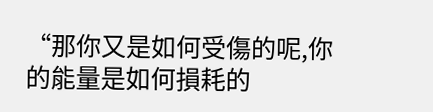“那你又是如何受傷的呢,你的能量是如何損耗的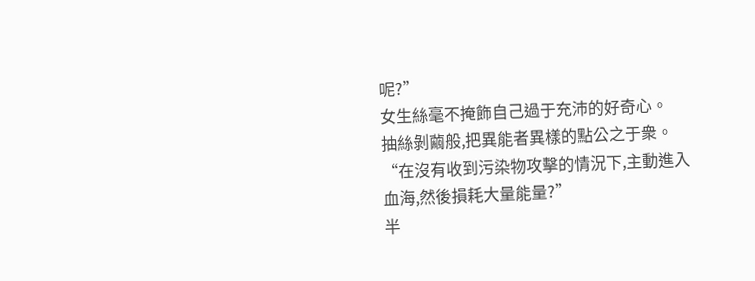呢?”
女生絲毫不掩飾自己過于充沛的好奇心。
抽絲剝繭般,把異能者異樣的點公之于衆。
“在沒有收到污染物攻擊的情況下,主動進入血海,然後損耗大量能量?”
半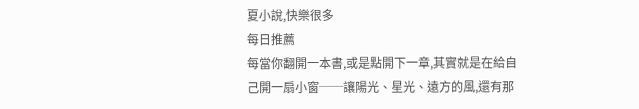夏小說,快樂很多
每日推薦
每當你翻開一本書,或是點開下一章,其實就是在給自己開一扇小窗──讓陽光、星光、遠方的風,還有那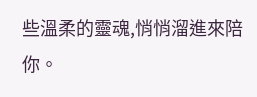些溫柔的靈魂,悄悄溜進來陪你。